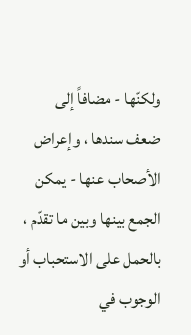ولكنّها - مضافاً إلى ضعف سندها ، وإعراض الأصحاب عنها - يمكن الجمع بينها وبين ما تقدّم ، بالحمل على الاستحباب أو الوجوب في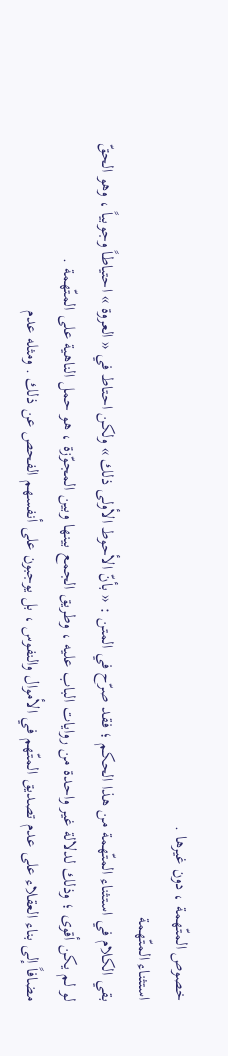خصوص المتّهمة ، دون غيرها .
استثناء المتّهمة
بقي الكلام في استثناء المتّهمة من هذا الحكم ؛ فقد صرّح في المتن : « بأنّ الأحوط الأولى ذلك » ولكن احتاط في « العروة » احتياطاً وجوبياً ، وهو الحقّ لو لم يكن أقوى ؛ وذلك لدلالة غير واحدة من روايات الباب عليه ، وطريق الجمع بينها وبين المجوّزة ، هو حمل الناهية على المتّهمة .
مضافاً إلى بناء العقلاء على عدم تصديق المتّهم في الأموال والنفوس ، بل يوجبون على أنفسهم الفحص عن ذلك . ومثله عدم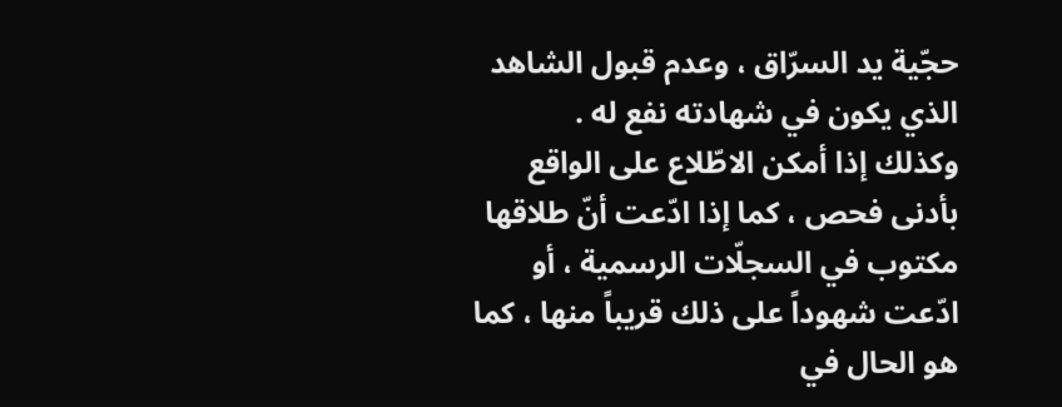حجّية يد السرّاق ، وعدم قبول الشاهد الذي يكون في شهادته نفع له .
وكذلك إذا أمكن الاطّلاع على الواقع بأدنى فحص ، كما إذا ادّعت أنّ طلاقها مكتوب في السجلّات الرسمية ، أو ادّعت شهوداً على ذلك قريباً منها ، كما هو الحال في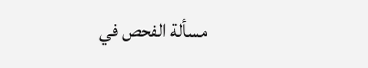مسألة الفحص في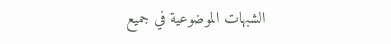الشبهات الموضوعية في جميع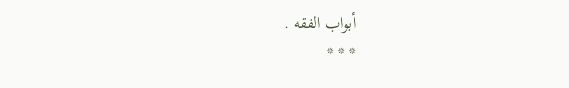أبواب الفقه .
* * *